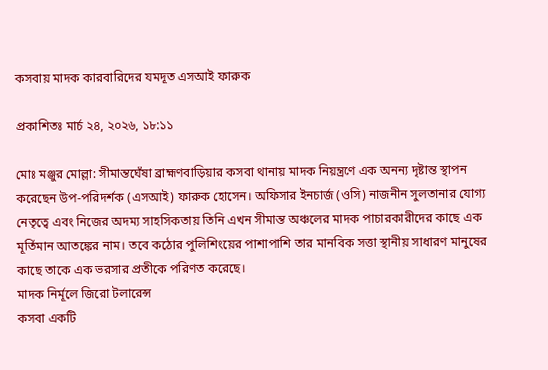কসবায় মাদক কারবারিদের যমদূত এসআই ফারুক

প্রকাশিতঃ মার্চ ২৪, ২০২৬, ১৮:১১

মোঃ মঞ্জুর মোল্লা: সীমান্তঘেঁষা ব্রাহ্মণবাড়িয়ার কসবা থানায় মাদক নিয়ন্ত্রণে এক অনন্য দৃষ্টান্ত স্থাপন করেছেন উপ-পরিদর্শক (এসআই) ফারুক হোসেন। অফিসার ইনচার্জ (ওসি) নাজনীন সুলতানার যোগ্য নেতৃত্বে এবং নিজের অদম্য সাহসিকতায় তিনি এখন সীমান্ত অঞ্চলের মাদক পাচারকারীদের কাছে এক মূর্তিমান আতঙ্কের নাম। তবে কঠোর পুলিশিংয়ের পাশাপাশি তার মানবিক সত্তা স্থানীয় সাধারণ মানুষের কাছে তাকে এক ভরসার প্রতীকে পরিণত করেছে।
মাদক নির্মূলে জিরো টলারেন্স
কসবা একটি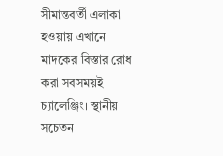সীমান্তবর্তী এলাকা হওয়ায় এখানে মাদকের বিস্তার রোধ করা সবসময়ই চ্যালেঞ্জিং। স্থানীয় সচেতন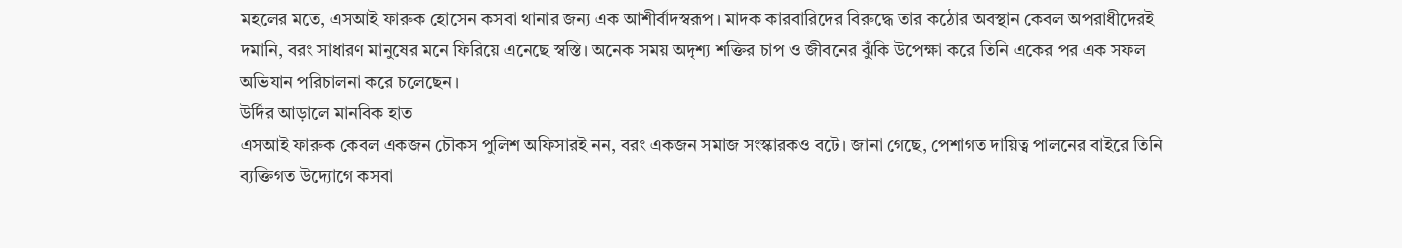মহলের মতে, এসআই ফারুক হোসেন কসবা থানার জন্য এক আশীর্বাদস্বরূপ। মাদক কারবারিদের বিরুদ্ধে তার কঠোর অবস্থান কেবল অপরাধীদেরই দমানি, বরং সাধারণ মানুষের মনে ফিরিয়ে এনেছে স্বস্তি। অনেক সময় অদৃশ্য শক্তির চাপ ও জীবনের ঝুঁকি উপেক্ষা করে তিনি একের পর এক সফল অভিযান পরিচালনা করে চলেছেন।
উর্দির আড়ালে মানবিক হাত
এসআই ফারুক কেবল একজন চৌকস পুলিশ অফিসারই নন, বরং একজন সমাজ সংস্কারকও বটে। জানা গেছে, পেশাগত দায়িত্ব পালনের বাইরে তিনি ব্যক্তিগত উদ্যোগে কসবা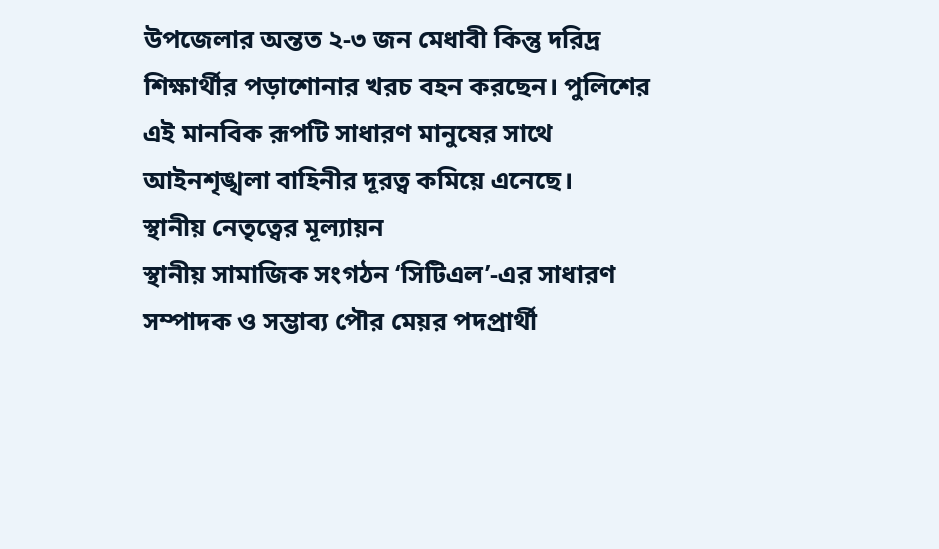উপজেলার অন্তত ২-৩ জন মেধাবী কিন্তু দরিদ্র শিক্ষার্থীর পড়াশোনার খরচ বহন করছেন। পুলিশের এই মানবিক রূপটি সাধারণ মানুষের সাথে আইনশৃঙ্খলা বাহিনীর দূরত্ব কমিয়ে এনেছে।
স্থানীয় নেতৃত্বের মূল্যায়ন
স্থানীয় সামাজিক সংগঠন ‘সিটিএল’-এর সাধারণ সম্পাদক ও সম্ভাব্য পৌর মেয়র পদপ্রার্থী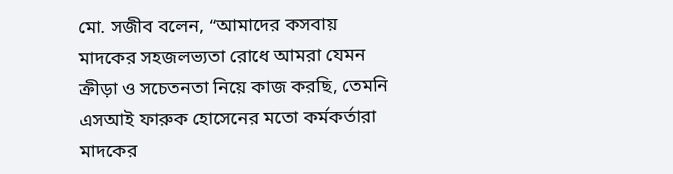মো. সজীব বলেন, “আমাদের কসবায় মাদকের সহজলভ্যতা রোধে আমরা যেমন ক্রীড়া ও সচেতনতা নিয়ে কাজ করছি, তেমনি এসআই ফারুক হোসেনের মতো কর্মকর্তারা মাদকের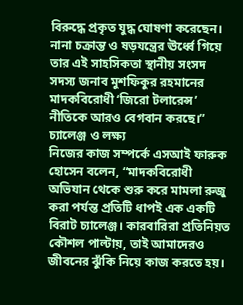বিরুদ্ধে প্রকৃত যুদ্ধ ঘোষণা করেছেন। নানা চক্রান্ত ও ষড়যন্ত্রের ঊর্ধ্বে গিয়ে তার এই সাহসিকতা স্থানীয় সংসদ সদস্য জনাব মুশফিকুর রহমানের মাদকবিরোধী ‘জিরো টলারেন্স’ নীতিকে আরও বেগবান করছে।”
চ্যালেঞ্জ ও লক্ষ্য
নিজের কাজ সম্পর্কে এসআই ফারুক হোসেন বলেন, “মাদকবিরোধী অভিযান থেকে শুরু করে মামলা রুজু করা পর্যন্ত প্রতিটি ধাপই এক একটি বিরাট চ্যালেঞ্জ। কারবারিরা প্রতিনিয়ত কৌশল পাল্টায়, তাই আমাদেরও জীবনের ঝুঁকি নিয়ে কাজ করতে হয়।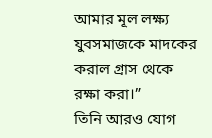আমার মূল লক্ষ্য যুবসমাজকে মাদকের করাল গ্রাস থেকে রক্ষা করা।”
তিনি আরও যোগ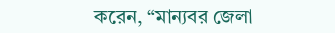করেন, “মান্যবর জেলা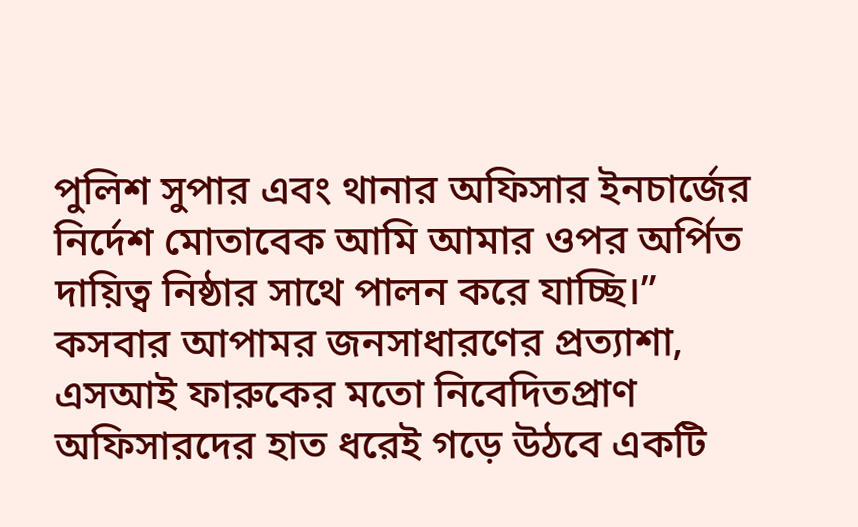পুলিশ সুপার এবং থানার অফিসার ইনচার্জের নির্দেশ মোতাবেক আমি আমার ওপর অর্পিত দায়িত্ব নিষ্ঠার সাথে পালন করে যাচ্ছি।”
কসবার আপামর জনসাধারণের প্রত্যাশা, এসআই ফারুকের মতো নিবেদিতপ্রাণ অফিসারদের হাত ধরেই গড়ে উঠবে একটি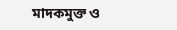মাদকমুক্ত ও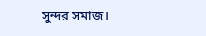সুন্দর সমাজ।